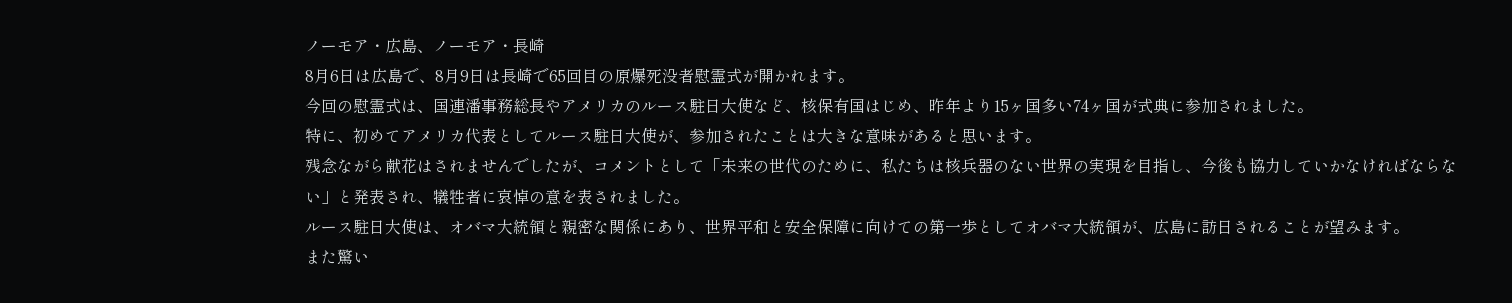ノーモア・広島、ノーモア・長崎
8月6日は広島で、8月9日は長崎で65回目の原爆死没者慰霊式が開かれます。
今回の慰霊式は、国連潘事務総長やアメリカのルース駐日大使など、核保有国はじめ、昨年より15ヶ国多い74ヶ国が式典に参加されました。
特に、初めてアメリカ代表としてルース駐日大使が、参加されたことは大きな意味があると思います。
残念ながら献花はされませんでしたが、コメントとして「未来の世代のために、私たちは核兵器のない世界の実現を目指し、今後も協力していかなければならない」と発表され、犠牲者に哀悼の意を表されました。
ルース駐日大使は、オバマ大統領と親密な関係にあり、世界平和と安全保障に向けての第一歩としてオバマ大統領が、広島に訪日されることが望みます。
また驚い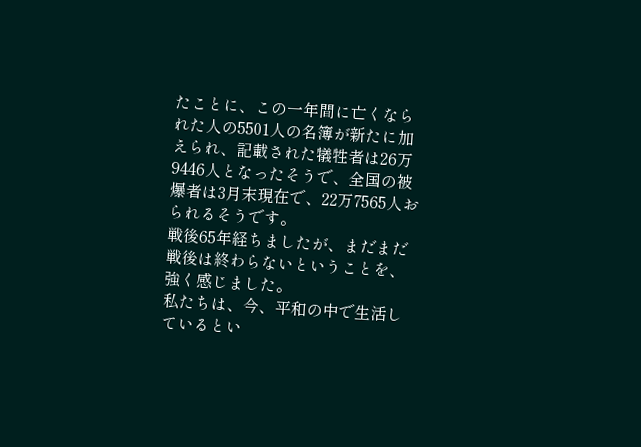たことに、この一年間に亡くなられた人の5501人の名簿が新たに加えられ、記載された犠牲者は26万9446人となったそうで、全国の被爆者は3月末現在で、22万7565人おられるそうです。
戦後65年経ちましたが、まだまだ戦後は終わらないということを、強く感じました。
私たちは、今、平和の中で生活しているとい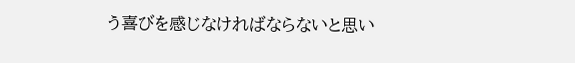う喜びを感じなければならないと思い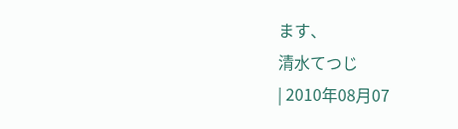ます、
清水てつじ
| 2010年08月07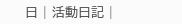日 | 活動日記 |